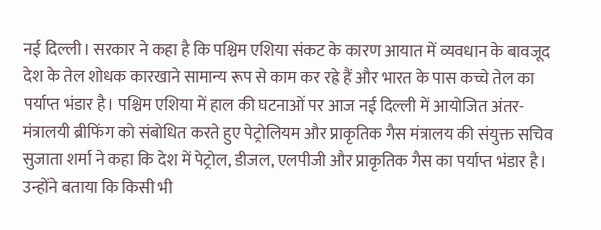नई दिल्ली। सरकार ने कहा है कि पश्चिम एशिया संकट के कारण आयात में व्यवधान के बावजूद देश के तेल शोधक कारखाने सामान्य रूप से काम कर रह्रे हैं और भारत के पास कच्चे तेल का पर्याप्त भंडार है। पश्चिम एशिया में हाल की घटनाओं पर आज नई दिल्ली में आयोजित अंतर-मंत्रालयी ब्रीफिंग को संबोधित करते हुए पेट्रोलियम और प्राकृतिक गैस मंत्रालय की संयुक्त सचिव सुजाता शर्मा ने कहा कि देश में पेट्रोल, डीजल, एलपीजी और प्राकृतिक गैस का पर्याप्त भंडार है। उन्होंने बताया कि किसी भी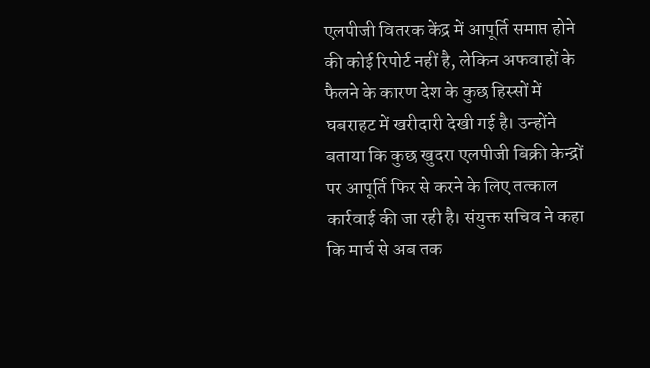एलपीजी वितरक केंद्र में आपूर्ति समाप्त होने की कोई रिपोर्ट नहीं है, लेकिन अफवाहों के फैलने के कारण देश के कुछ हिस्सों में घबराहट में खरीदारी देखी गई है। उन्होंने बताया कि कुछ खुदरा एलपीजी बिक्री केन्द्रों पर आपूर्ति फिर से करने के लिए तत्काल कार्रवाई की जा रही है। संयुक्त सचिव ने कहा कि मार्च से अब तक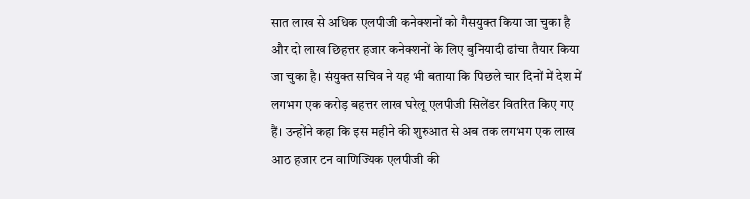सात लाख से अधिक एलपीजी कनेक्शनों को गैसयुक्त किया जा चुका है और दो लाख छिहत्तर हजार कनेक्शनों के लिए बुनियादी ढांचा तैयार किया जा चुका है। संयुक्त सचिव ने यह भी बताया कि पिछले चार दिनों में देश में लगभग एक करोड़ बहत्तर लाख घरेलू एलपीजी सिलेंडर वितरित किए गए हैं। उन्होंने कहा कि इस महीने की शुरुआत से अब तक लगभग एक लाख आठ हजार टन वाणिज्यिक एलपीजी की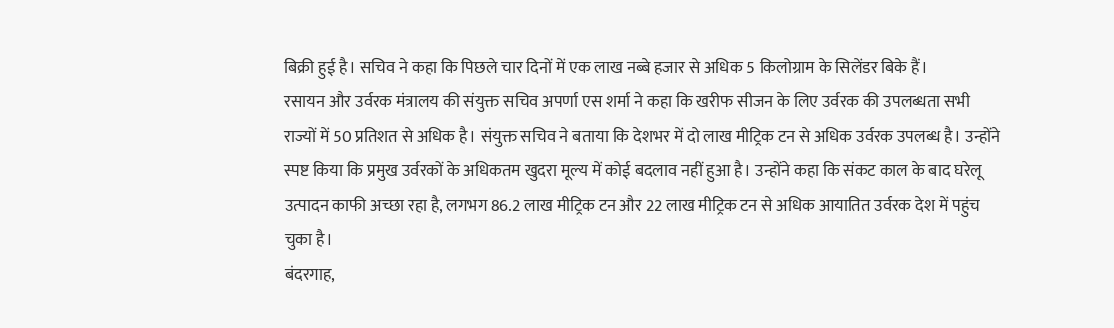बिक्री हुई है। सचिव ने कहा कि पिछले चार दिनों में एक लाख नब्बे हजार से अधिक 5 किलोग्राम के सिलेंडर बिके हैं।
रसायन और उर्वरक मंत्रालय की संयुक्त सचिव अपर्णा एस शर्मा ने कहा कि खरीफ सीजन के लिए उर्वरक की उपलब्धता सभी राज्यों में 50 प्रतिशत से अधिक है। संयुक्त सचिव ने बताया कि देशभर में दो लाख मीट्रिक टन से अधिक उर्वरक उपलब्ध है। उन्होंने स्पष्ट किया कि प्रमुख उर्वरकों के अधिकतम खुदरा मूल्य में कोई बदलाव नहीं हुआ है। उन्होंने कहा कि संकट काल के बाद घरेलू उत्पादन काफी अच्छा रहा है, लगभग 86.2 लाख मीट्रिक टन और 22 लाख मीट्रिक टन से अधिक आयातित उर्वरक देश में पहुंच चुका है।
बंदरगाह,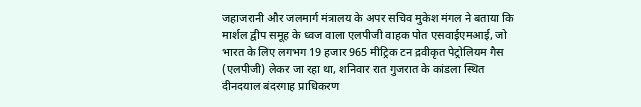जहाजरानी और जलमार्ग मंत्रालय के अपर सचिव मुकेश मंगल ने बताया कि मार्शल द्वीप समूह के ध्वज वाला एलपीजी वाहक पोत एसवाईएमआई, जो भारत के लिए लगभग 19 हजार 965 मीट्रिक टन द्रवीकृत पेट्रोलियम गैस (एलपीजी) लेकर जा रहा था, शनिवार रात गुजरात के कांडला स्थित दीनदयाल बंदरगाह प्राधिकरण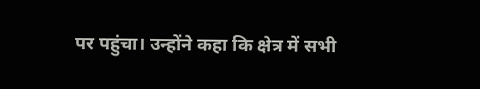पर पहुंचा। उन्होंने कहा कि क्षेत्र में सभी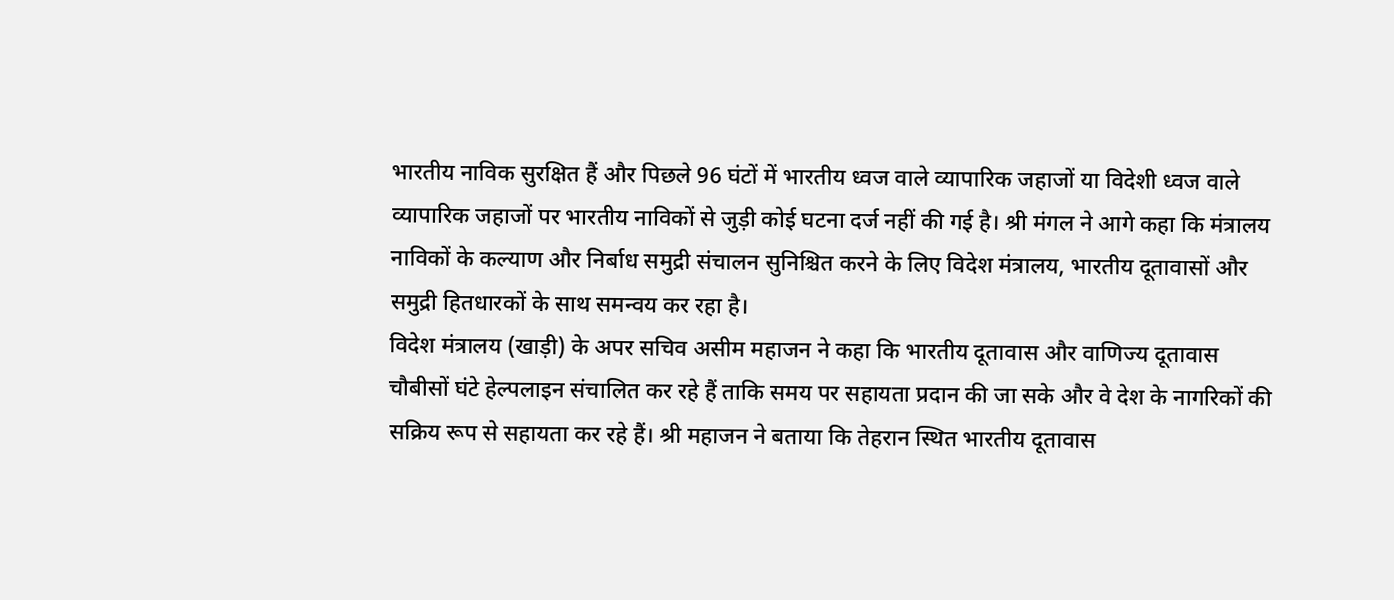भारतीय नाविक सुरक्षित हैं और पिछले 96 घंटों में भारतीय ध्वज वाले व्यापारिक जहाजों या विदेशी ध्वज वाले व्यापारिक जहाजों पर भारतीय नाविकों से जुड़ी कोई घटना दर्ज नहीं की गई है। श्री मंगल ने आगे कहा कि मंत्रालय नाविकों के कल्याण और निर्बाध समुद्री संचालन सुनिश्चित करने के लिए विदेश मंत्रालय, भारतीय दूतावासों और समुद्री हितधारकों के साथ समन्वय कर रहा है।
विदेश मंत्रालय (खाड़ी) के अपर सचिव असीम महाजन ने कहा कि भारतीय दूतावास और वाणिज्य दूतावास चौबीसों घंटे हेल्पलाइन संचालित कर रहे हैं ताकि समय पर सहायता प्रदान की जा सके और वे देश के नागरिकों की सक्रिय रूप से सहायता कर रहे हैं। श्री महाजन ने बताया कि तेहरान स्थित भारतीय दूतावास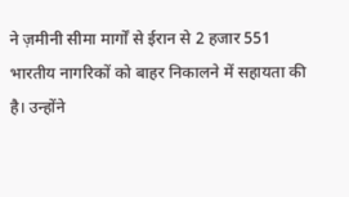ने ज़मीनी सीमा मार्गों से ईरान से 2 हजार 551 भारतीय नागरिकों को बाहर निकालने में सहायता की है। उन्होंने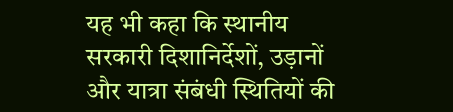यह भी कहा कि स्थानीय सरकारी दिशानिर्देशों, उड़ानों और यात्रा संबंधी स्थितियों की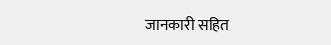जानकारी सहित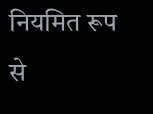नियमित रूप से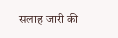सलाह जारी की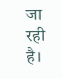जा रही है।